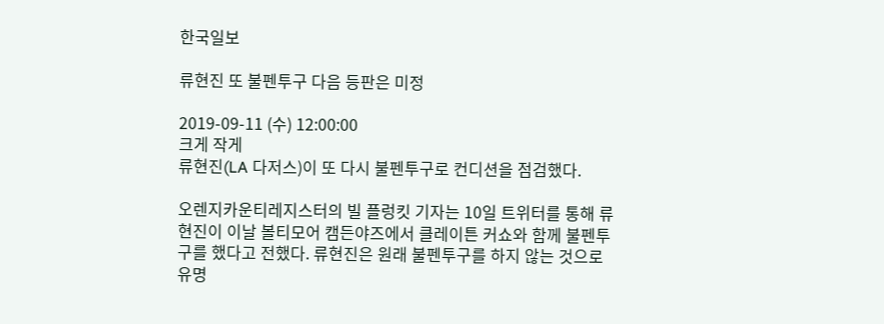한국일보

류현진 또 불펜투구 다음 등판은 미정

2019-09-11 (수) 12:00:00
크게 작게
류현진(LA 다저스)이 또 다시 불펜투구로 컨디션을 점검했다.

오렌지카운티레지스터의 빌 플렁킷 기자는 10일 트위터를 통해 류현진이 이날 볼티모어 캠든야즈에서 클레이튼 커쇼와 함께 불펜투구를 했다고 전했다. 류현진은 원래 불펜투구를 하지 않는 것으로 유명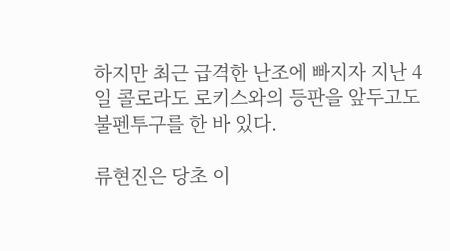하지만 최근 급격한 난조에 빠지자 지난 4일 콜로라도 로키스와의 등판을 앞두고도 불펜투구를 한 바 있다.

류현진은 당초 이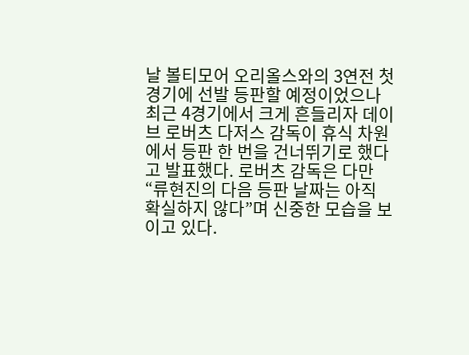날 볼티모어 오리올스와의 3연전 첫 경기에 선발 등판할 예정이었으나 최근 4경기에서 크게 흔들리자 데이브 로버츠 다저스 감독이 휴식 차원에서 등판 한 번을 건너뛰기로 했다고 발표했다. 로버츠 감독은 다만 “류현진의 다음 등판 날짜는 아직 확실하지 않다”며 신중한 모습을 보이고 있다.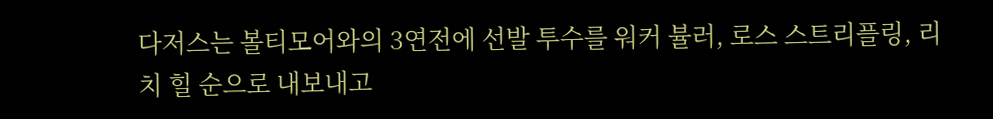다저스는 볼티모어와의 3연전에 선발 투수를 워커 뷸러, 로스 스트리플링, 리치 힐 순으로 내보내고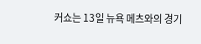커쇼는 13일 뉴욕 메츠와의 경기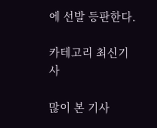에 선발 등판한다.

카테고리 최신기사

많이 본 기사